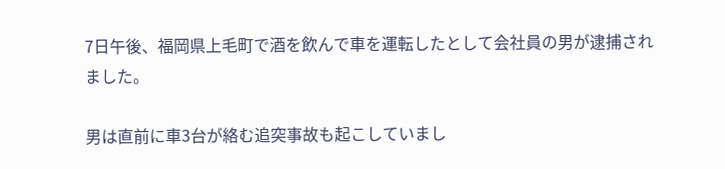7日午後、福岡県上毛町で酒を飲んで車を運転したとして会社員の男が逮捕されました。

男は直前に車3台が絡む追突事故も起こしていまし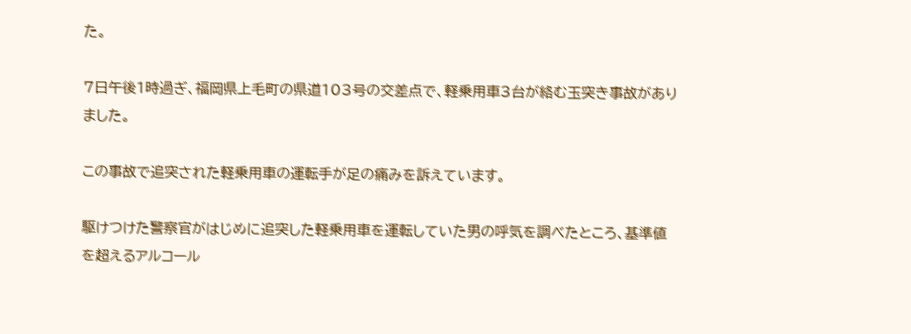た。

7日午後1時過ぎ、福岡県上毛町の県道103号の交差点で、軽乗用車3台が絡む玉突き事故がありました。

この事故で追突された軽乗用車の運転手が足の痛みを訴えています。

駆けつけた警察官がはじめに追突した軽乗用車を運転していた男の呼気を調べたところ、基準値を超えるアルコール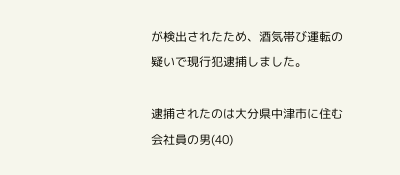が検出されたため、酒気帯び運転の疑いで現行犯逮捕しました。

逮捕されたのは大分県中津市に住む会社員の男(40)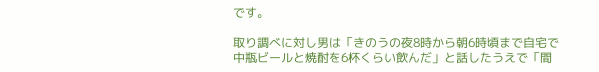です。

取り調べに対し男は「きのうの夜8時から朝6時頃まで自宅で中瓶ビールと焼酎を6杯くらい飲んだ」と話したうえで「間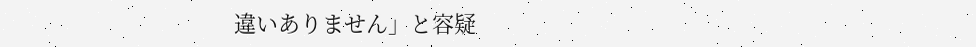違いありません」と容疑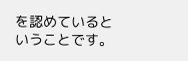を認めているということです。